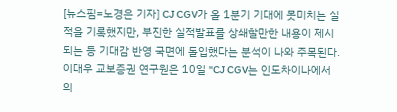[뉴스핌=노경은 기자] CJ CGV가 올 1분기 기대에 못미치는 실적을 기록했지만, 부진한 실적발표를 상쇄할만한 내용이 제시되는 등 기대감 반영 국면에 돌입했다는 분석이 나와 주목된다.
이대우 교보증권 연구원은 10일 "CJ CGV는 인도차이나에서의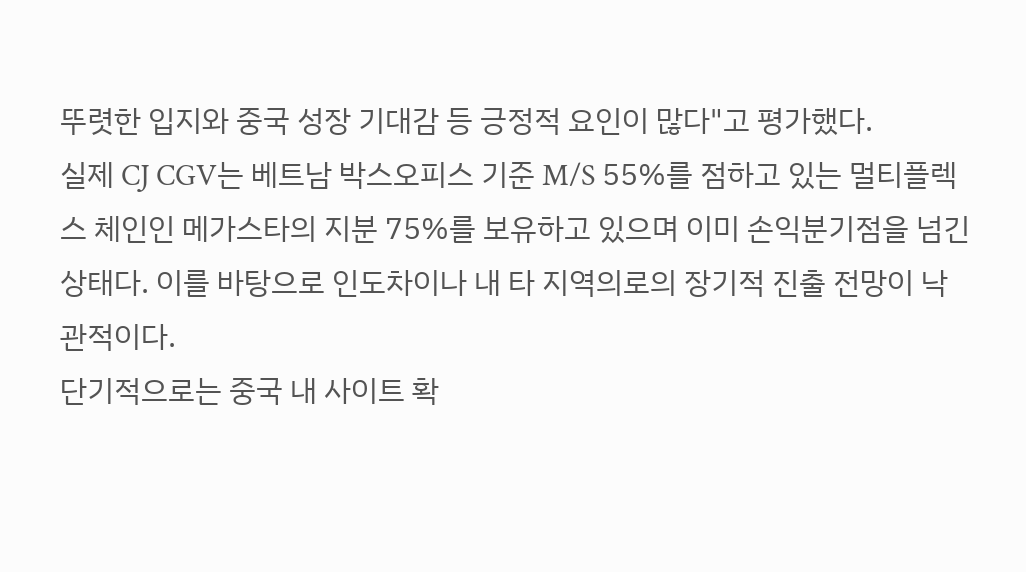뚜렷한 입지와 중국 성장 기대감 등 긍정적 요인이 많다"고 평가했다.
실제 CJ CGV는 베트남 박스오피스 기준 M/S 55%를 점하고 있는 멀티플렉스 체인인 메가스타의 지분 75%를 보유하고 있으며 이미 손익분기점을 넘긴 상태다. 이를 바탕으로 인도차이나 내 타 지역의로의 장기적 진출 전망이 낙관적이다.
단기적으로는 중국 내 사이트 확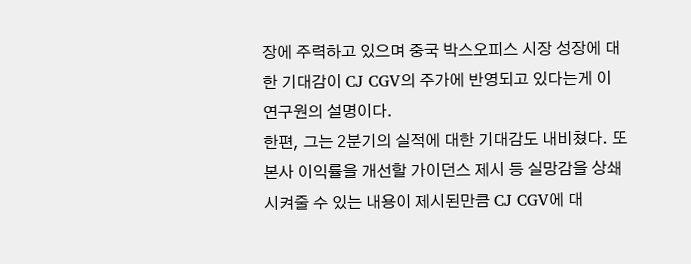장에 주력하고 있으며 중국 박스오피스 시장 성장에 대한 기대감이 CJ CGV의 주가에 반영되고 있다는게 이 연구원의 설명이다.
한편, 그는 2분기의 실적에 대한 기대감도 내비쳤다. 또 본사 이익률을 개선할 가이던스 제시 등 실망감을 상쇄시켜줄 수 있는 내용이 제시된만큼 CJ CGV에 대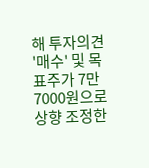해 투자의견 '매수' 및 목표주가 7만7000원으로 상향 조정한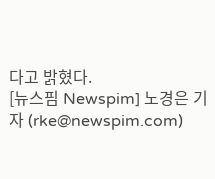다고 밝혔다.
[뉴스핌 Newspim] 노경은 기자 (rke@newspim.com)